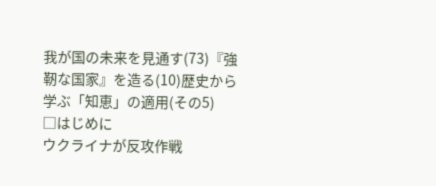我が国の未来を見通す(73)『強靭な国家』を造る(10)歴史から学ぶ「知恵」の適用(その5)
□はじめに
ウクライナが反攻作戦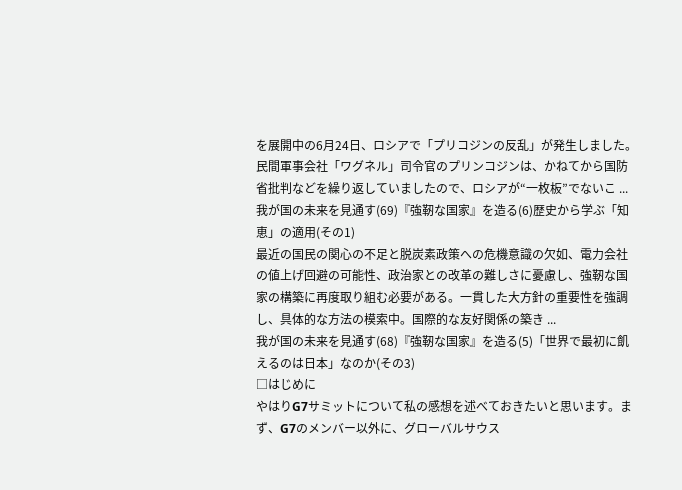を展開中の6月24日、ロシアで「プリコジンの反乱」が発生しました。民間軍事会社「ワグネル」司令官のプリンコジンは、かねてから国防省批判などを繰り返していましたので、ロシアが“一枚板”でないこ ...
我が国の未来を見通す(69)『強靭な国家』を造る(6)歴史から学ぶ「知恵」の適用(その1)
最近の国民の関心の不足と脱炭素政策への危機意識の欠如、電力会社の値上げ回避の可能性、政治家との改革の難しさに憂慮し、強靭な国家の構築に再度取り組む必要がある。一貫した大方針の重要性を強調し、具体的な方法の模索中。国際的な友好関係の築き ...
我が国の未来を見通す(68)『強靭な国家』を造る(5)「世界で最初に飢えるのは日本」なのか(その3)
□はじめに
やはりG7サミットについて私の感想を述べておきたいと思います。まず、G7のメンバー以外に、グローバルサウス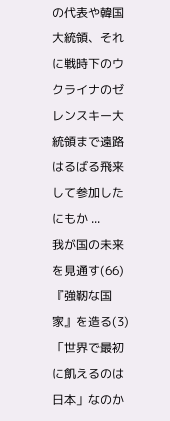の代表や韓国大統領、それに戦時下のウクライナのゼレンスキー大統領まで遠路はるばる飛来して参加したにもか ...
我が国の未来を見通す(66)『強靭な国家』を造る(3)「世界で最初に飢えるのは日本」なのか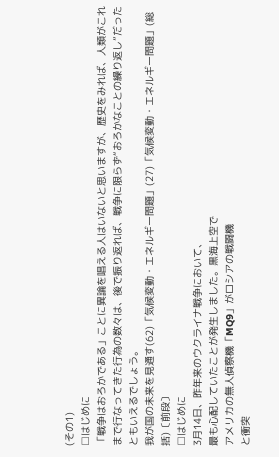(その1)
□はじめに
「戦争はおろかである」ことに異論を唱える人はいないと思いますが、歴史をみれば、人類がこれまで行なってきた行為の数々は、後で振り返れば、戦争に限らず“おろかなことの繰り返し”だったともいえるでしょう。
我が国の未来を見通す(62)「気候変動・エネルギー問題」(27)「気候変動・エネルギー問題」(総括)〔前段〕
□はじめに
3月14日、昨年来のウクライナ戦争において、
最も心配していたことが発生しました。黒海上空で
アメリカの無人偵察機「MQ9」がロシアの戦闘機
と衝突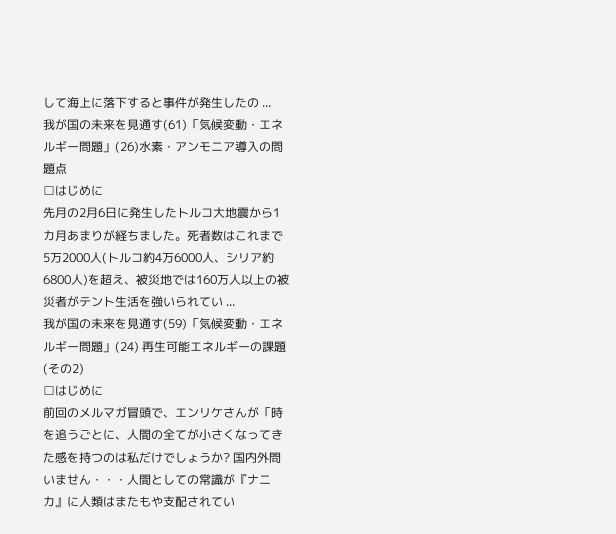して海上に落下すると事件が発生したの ...
我が国の未来を見通す(61)「気候変動・エネルギー問題」(26)水素・アンモニア導入の問題点
□はじめに
先月の2月6日に発生したトルコ大地震から1カ月あまりが経ちました。死者数はこれまで5万2000人(トルコ約4万6000人、シリア約6800人)を超え、被災地では160万人以上の被災者がテント生活を強いられてい ...
我が国の未来を見通す(59)「気候変動・エネルギー問題」(24) 再生可能エネルギーの課題(その2)
□はじめに
前回のメルマガ冒頭で、エンリケさんが「時を追うごとに、人間の全てが小さくなってきた感を持つのは私だけでしょうか? 国内外問いません・・・人間としての常識が『ナニカ』に人類はまたもや支配されてい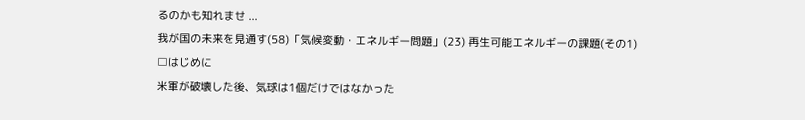るのかも知れませ ...
我が国の未来を見通す(58)「気候変動・エネルギー問題」(23) 再生可能エネルギーの課題(その1)
□はじめに
米軍が破壊した後、気球は1個だけではなかった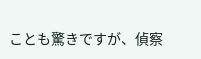ことも驚きですが、偵察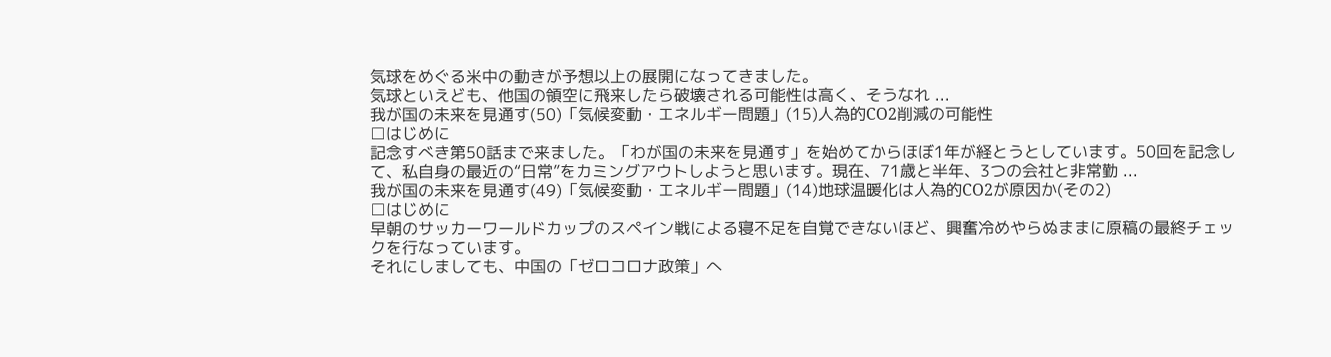気球をめぐる米中の動きが予想以上の展開になってきました。
気球といえども、他国の領空に飛来したら破壊される可能性は高く、そうなれ ...
我が国の未来を見通す(50)「気候変動・エネルギー問題」(15)人為的CO2削減の可能性
□はじめに
記念すべき第50話まで来ました。「わが国の未来を見通す」を始めてからほぼ1年が経とうとしています。50回を記念して、私自身の最近の“日常”をカミングアウトしようと思います。現在、71歳と半年、3つの会社と非常勤 ...
我が国の未来を見通す(49)「気候変動・エネルギー問題」(14)地球温暖化は人為的CO2が原因か(その2)
□はじめに
早朝のサッカーワールドカップのスペイン戦による寝不足を自覚できないほど、興奮冷めやらぬままに原稿の最終チェックを行なっています。
それにしましても、中国の「ゼロコロナ政策」へ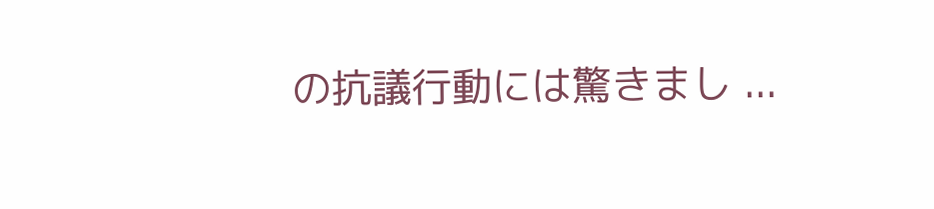の抗議行動には驚きまし ...